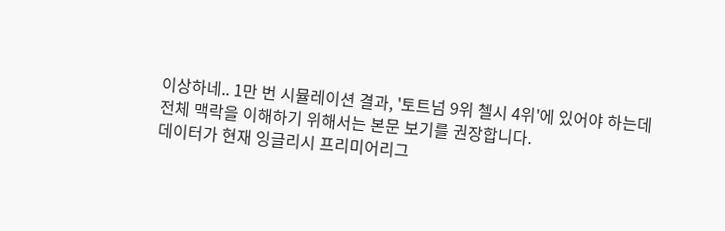이상하네.. 1만 번 시뮬레이션 결과, '토트넘 9위 첼시 4위'에 있어야 하는데
전체 맥락을 이해하기 위해서는 본문 보기를 권장합니다.
데이터가 현재 잉글리시 프리미어리그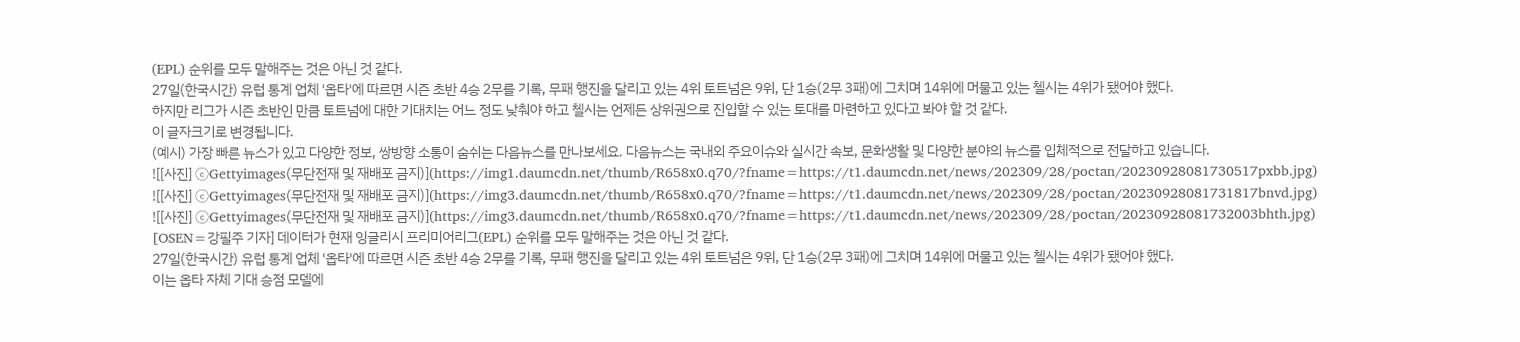(EPL) 순위를 모두 말해주는 것은 아닌 것 같다.
27일(한국시간) 유럽 통계 업체 '옵타'에 따르면 시즌 초반 4승 2무를 기록, 무패 행진을 달리고 있는 4위 토트넘은 9위, 단 1승(2무 3패)에 그치며 14위에 머물고 있는 첼시는 4위가 됐어야 했다.
하지만 리그가 시즌 초반인 만큼 토트넘에 대한 기대치는 어느 정도 낮춰야 하고 첼시는 언제든 상위권으로 진입할 수 있는 토대를 마련하고 있다고 봐야 할 것 같다.
이 글자크기로 변경됩니다.
(예시) 가장 빠른 뉴스가 있고 다양한 정보, 쌍방향 소통이 숨쉬는 다음뉴스를 만나보세요. 다음뉴스는 국내외 주요이슈와 실시간 속보, 문화생활 및 다양한 분야의 뉴스를 입체적으로 전달하고 있습니다.
![[사진] ⓒGettyimages(무단전재 및 재배포 금지)](https://img1.daumcdn.net/thumb/R658x0.q70/?fname=https://t1.daumcdn.net/news/202309/28/poctan/20230928081730517pxbb.jpg)
![[사진] ⓒGettyimages(무단전재 및 재배포 금지)](https://img3.daumcdn.net/thumb/R658x0.q70/?fname=https://t1.daumcdn.net/news/202309/28/poctan/20230928081731817bnvd.jpg)
![[사진] ⓒGettyimages(무단전재 및 재배포 금지)](https://img3.daumcdn.net/thumb/R658x0.q70/?fname=https://t1.daumcdn.net/news/202309/28/poctan/20230928081732003bhth.jpg)
[OSEN=강필주 기자] 데이터가 현재 잉글리시 프리미어리그(EPL) 순위를 모두 말해주는 것은 아닌 것 같다.
27일(한국시간) 유럽 통계 업체 '옵타'에 따르면 시즌 초반 4승 2무를 기록, 무패 행진을 달리고 있는 4위 토트넘은 9위, 단 1승(2무 3패)에 그치며 14위에 머물고 있는 첼시는 4위가 됐어야 했다.
이는 옵타 자체 기대 승점 모델에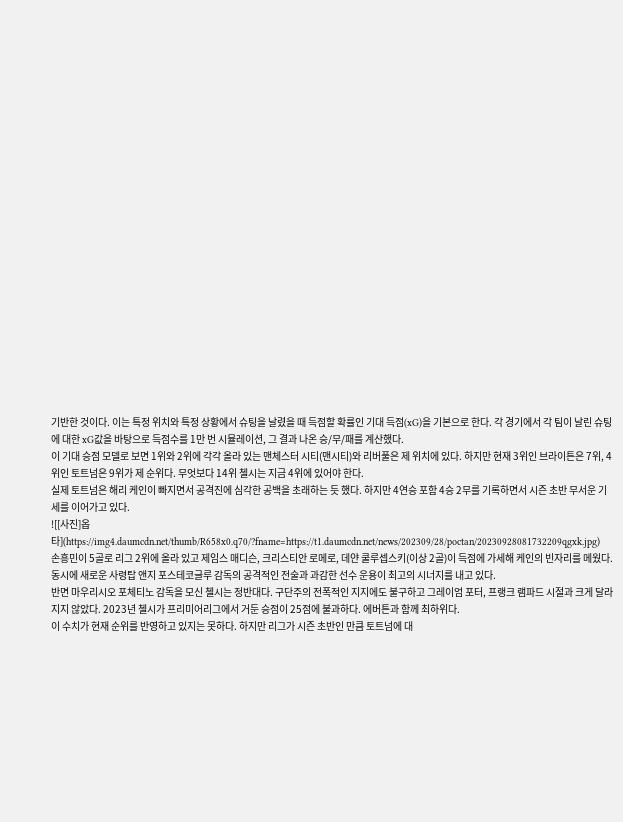기반한 것이다. 이는 특정 위치와 특정 상황에서 슈팅을 날렸을 때 득점할 확률인 기대 득점(xG)을 기본으로 한다. 각 경기에서 각 팀이 날린 슈팅에 대한 xG값을 바탕으로 득점수를 1만 번 시뮬레이션, 그 결과 나온 승/무/패를 계산했다.
이 기대 승점 모델로 보면 1위와 2위에 각각 올라 있는 맨체스터 시티(맨시티)와 리버풀은 제 위치에 있다. 하지만 현재 3위인 브라이튼은 7위, 4위인 토트넘은 9위가 제 순위다. 무엇보다 14위 첼시는 지금 4위에 있어야 한다.
실제 토트넘은 해리 케인이 빠지면서 공격진에 심각한 공백을 초래하는 듯 했다. 하지만 4연승 포함 4승 2무를 기록하면서 시즌 초반 무서운 기세를 이어가고 있다.
![[사진]옵타](https://img4.daumcdn.net/thumb/R658x0.q70/?fname=https://t1.daumcdn.net/news/202309/28/poctan/20230928081732209qgxk.jpg)
손흥민이 5골로 리그 2위에 올라 있고 제임스 매디슨, 크리스티안 로메로, 데얀 쿨루셉스키(이상 2골)이 득점에 가세해 케인의 빈자리를 메웠다. 동시에 새로운 사령탑 앤지 포스테코글루 감독의 공격적인 전술과 과감한 선수 운용이 최고의 시너지를 내고 있다.
반면 마우리시오 포체티노 감독을 모신 첼시는 정반대다. 구단주의 전폭적인 지지에도 불구하고 그레이엄 포터, 프랭크 램파드 시절과 크게 달라지지 않았다. 2023년 첼시가 프리미어리그에서 거둔 승점이 25점에 불과하다. 에버튼과 함께 최하위다.
이 수치가 현재 순위를 반영하고 있지는 못하다. 하지만 리그가 시즌 초반인 만큼 토트넘에 대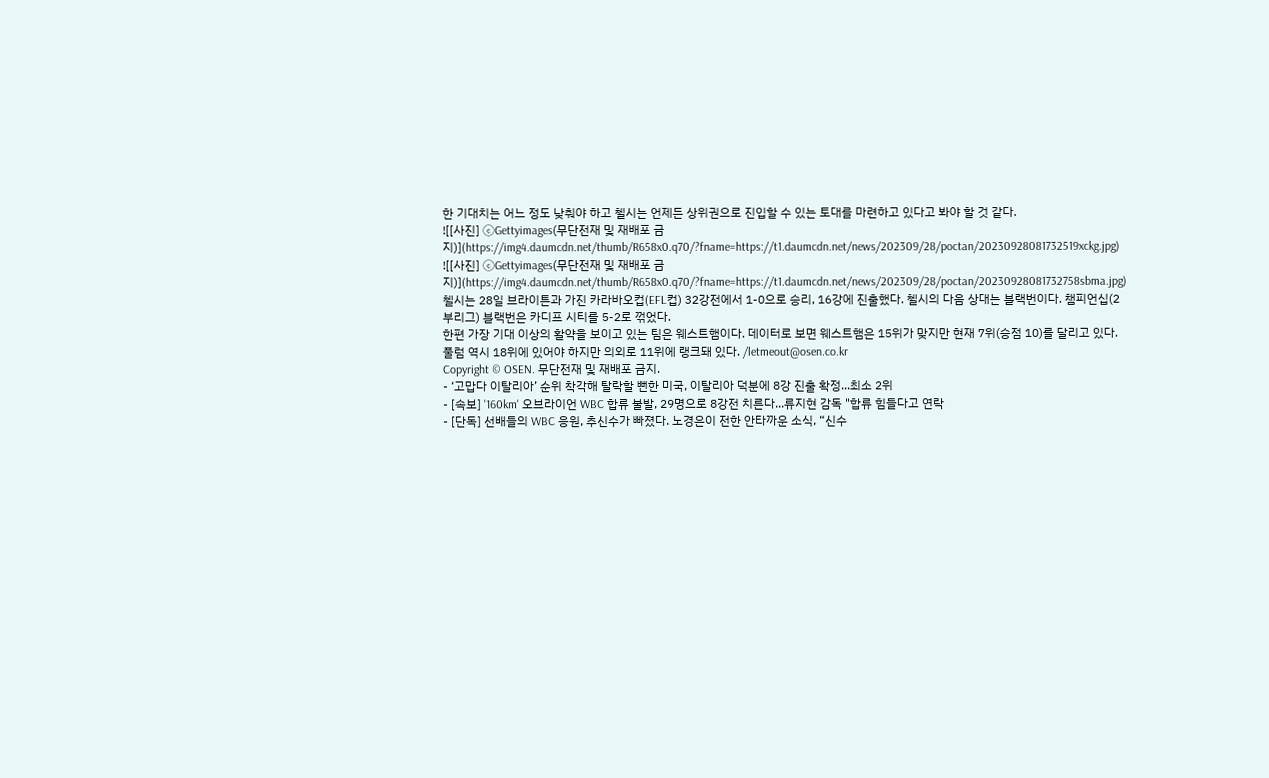한 기대치는 어느 정도 낮춰야 하고 첼시는 언제든 상위권으로 진입할 수 있는 토대를 마련하고 있다고 봐야 할 것 같다.
![[사진] ⓒGettyimages(무단전재 및 재배포 금지)](https://img4.daumcdn.net/thumb/R658x0.q70/?fname=https://t1.daumcdn.net/news/202309/28/poctan/20230928081732519xckg.jpg)
![[사진] ⓒGettyimages(무단전재 및 재배포 금지)](https://img4.daumcdn.net/thumb/R658x0.q70/?fname=https://t1.daumcdn.net/news/202309/28/poctan/20230928081732758sbma.jpg)
첼시는 28일 브라이튼과 가진 카라바오컵(EFL컵) 32강전에서 1-0으로 승리, 16강에 진출했다. 첼시의 다음 상대는 블랙번이다. 챔피언십(2부리그) 블랙번은 카디프 시티를 5-2로 꺾었다.
한편 가장 기대 이상의 활약을 보이고 있는 팀은 웨스트햄이다. 데이터로 보면 웨스트햄은 15위가 맞지만 현재 7위(승점 10)를 달리고 있다. 풀럼 역시 18위에 있어야 하지만 의외로 11위에 랭크돼 있다. /letmeout@osen.co.kr
Copyright © OSEN. 무단전재 및 재배포 금지.
- ‘고맙다 이탈리아’ 순위 착각해 탈락할 뻔한 미국, 이탈리아 덕분에 8강 진출 확정...최소 2위
- [속보] '160km' 오브라이언 WBC 합류 불발, 29명으로 8강전 치른다...류지현 감독 "합류 힘들다고 연락
- [단독] 선배들의 WBC 응원, 추신수가 빠졌다. 노경은이 전한 안타까운 소식, “신수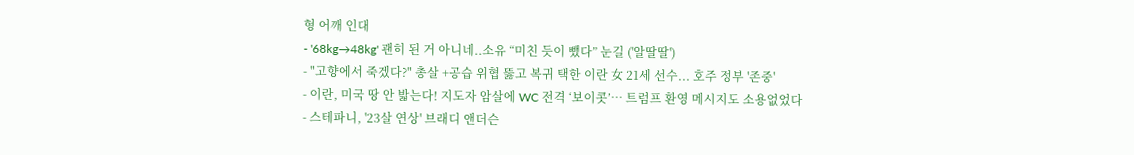형 어깨 인대
- '68kg→48kg' 괜히 된 거 아니네..소유 “미친 듯이 뺐다” 눈길 ('알딸딸')
- "고향에서 죽겠다?" 총살 +공습 위협 뚫고 복귀 택한 이란 女 21세 선수... 호주 정부 '존중'
- 이란, 미국 땅 안 밟는다! 지도자 암살에 WC 전격 ‘보이콧’… 트럼프 환영 메시지도 소용없었다
- 스테파니, '23살 연상' 브래디 앤더슨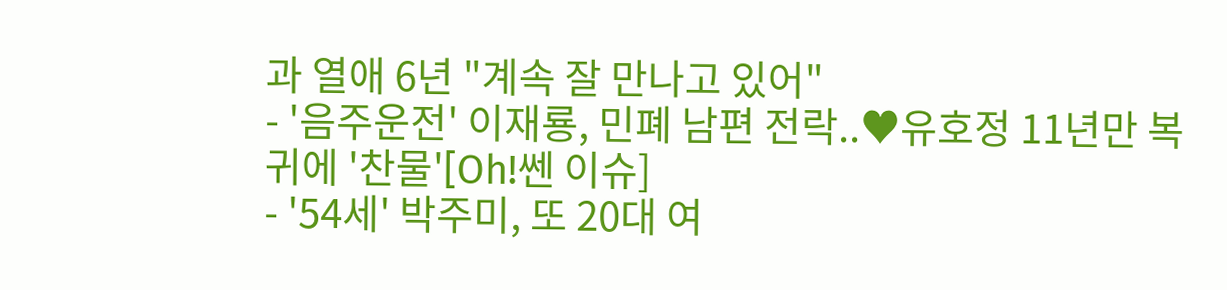과 열애 6년 "계속 잘 만나고 있어"
- '음주운전' 이재룡, 민폐 남편 전락..♥유호정 11년만 복귀에 '찬물'[Oh!쎈 이슈]
- '54세' 박주미, 또 20대 여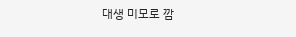대생 미모로 깜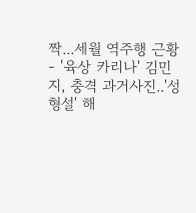짝...세월 역주행 근황
- '육상 카리나' 김민지, 충격 과거사진..'성형설' 해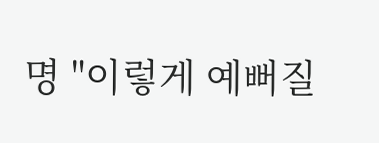명 "이렇게 예뻐질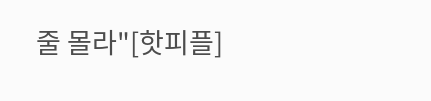줄 몰라"[핫피플]